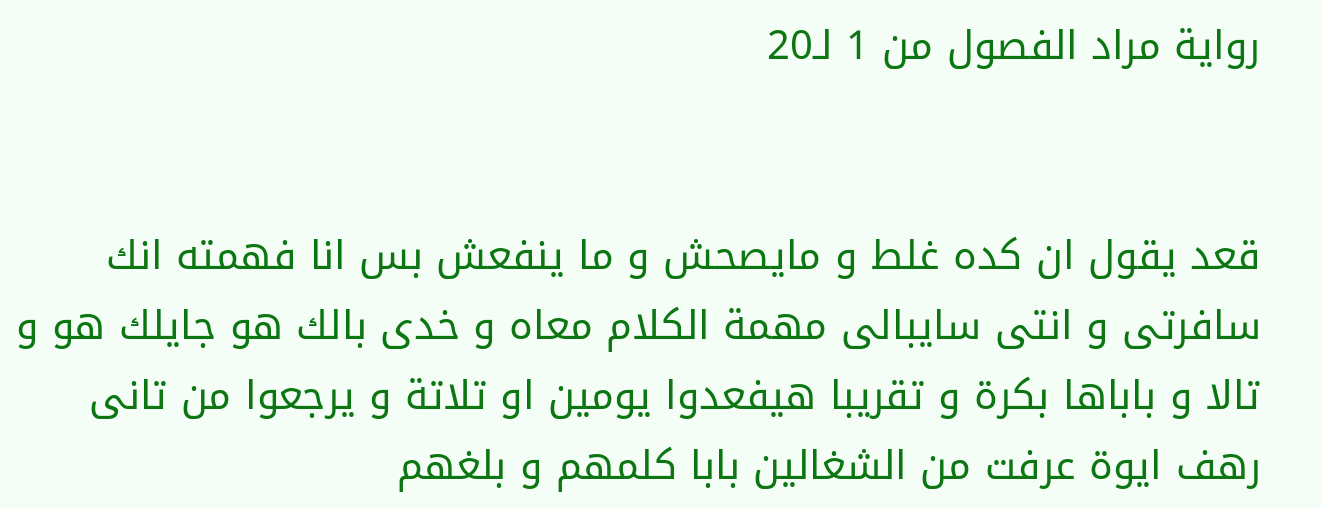رواية مراد الفصول من 1 لـ20


قعد يقول ان كده غلط و مايصحش و ما ينفعش بس انا فهمته انك سافرتى و انتى سايبالى مهمة الكلام معاه و خدى بالك هو جايلك هو و تالا و باباها بكرة و تقريبا هيفعدوا يومين او تلاتة و يرجعوا من تانى
رهف ايوة عرفت من الشغالين بابا كلمهم و بلغهم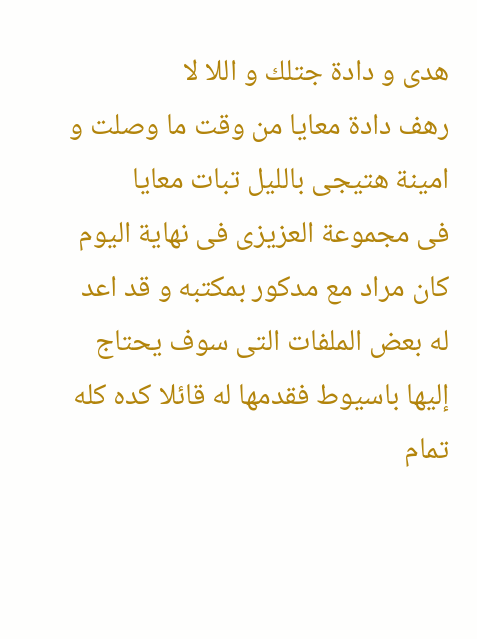هدى و دادة جتلك و اللا لا
رهف دادة معايا من وقت ما وصلت و امينة هتيجى بالليل تبات معايا
فى مجموعة العزيزى فى نهاية اليوم كان مراد مع مدكور بمكتبه و قد اعد له بعض الملفات التى سوف يحتاج إليها باسيوط فقدمها له قائلا كده كله تمام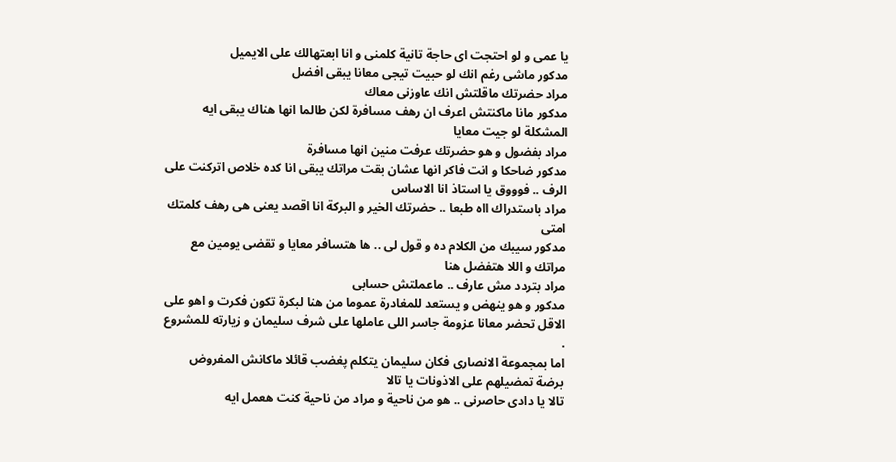يا عمى و لو احتجت اى حاجة تانية كلمنى و انا ابعتهالك على الايميل
مدكور ماشى رغم انك لو حبيت تيجى معانا يبقى افضل
مراد حضرتك ماقلتش انك عاوزنى معاك
مدكور مانا ماكنتش اعرف ان رهف مسافرة لكن طالما انها هناك يبقى ايه المشكلة لو جيت معايا
مراد بفضول و هو حضرتك عرفت منين انها مسافرة
مدكور ضاحكا و انت فاكر انها عشان بقت مراتك يبقى انا كده خلاص اتركنت على الرف .. فوووق يا استاذ انا الاساس
مراد باستدراك ااه طبعا .. حضرتك الخير و البركة انا اقصد يعنى هى رهف كلمتك امتى
مدكور سيبك من الكلام ده و قول لى .. ها هتسافر معايا و تقضى يومين مع مراتك و اللا هتفضل هنا
مراد بتردد مش عارف .. ماعملتش حسابى
مدكور و هو ينهض و يستعد للمغادرة عموما من هنا لبكرة تكون فكرت و اهو على الاقل تحضر معانا عزومة جاسر اللى عاملها على شرف سليمان و زيارته للمشروع
.
اما بمجموعة الانصارى فكان سليمان يتكلم پغضب قائلا ماكانش المفروض برضة تمضيلهم على الاذونات يا تالا
تالا يا دادى حاصرنى .. هو من ناحية و مراد من ناحية كنت هعمل ايه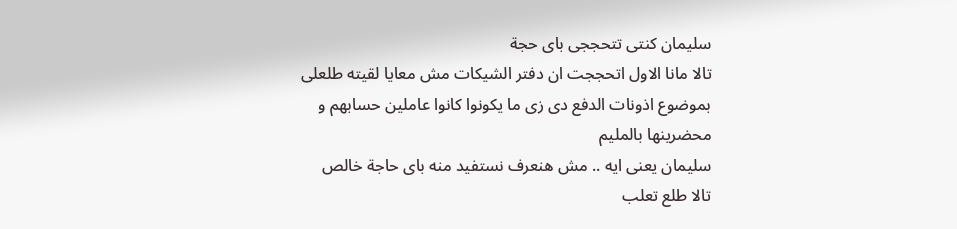سليمان كنتى تتحججى باى حجة
تالا مانا الاول اتحججت ان دفتر الشيكات مش معايا لقيته طلعلى بموضوع اذونات الدفع دى زى ما يكونوا كانوا عاملين حسابهم و محضرينها بالمليم
سليمان يعنى ايه .. مش هنعرف نستفيد منه باى حاجة خالص
تالا طلع تعلب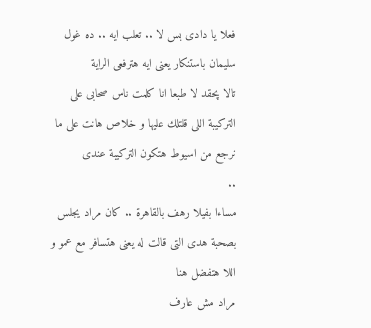فعلا يا دادى بس لا .. تعلب ايه .. ده غول
سليمان باستنكار يعنى ايه هترفعى الراية
تالا پحقد لا طبعا انا كلمت ناس صحابى على التركيبة اللى قلتلك عليها و خلاص هانت على ما نرجع من اسيوط هتكون التركيبة عندى
..
مساءا بفيلا رهف بالقاهرة .. كان مراد يجلس بصحبة هدى التى قالت له يعنى هتسافر مع عمو و اللا هتفضل هنا
مراد مش عارف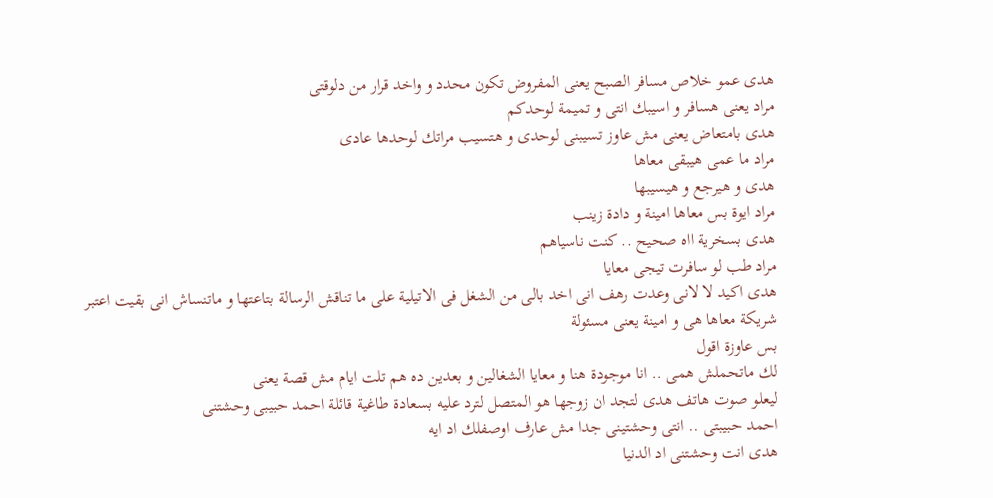هدى عمو خلاص مسافر الصبح يعنى المفروض تكون محدد و واخد قرار من دلوقتى
مراد يعنى هسافر و اسيبك انتى و تميمة لوحدكم
هدى بامتعاض يعنى مش عاوز تسيبنى لوحدى و هتسيب مراتك لوحدها عادى
مراد ما عمى هيبقى معاها
هدى و هيرجع و هيسيبها
مراد ايوة بس معاها امينة و دادة زينب
هدى بسخرية ااه صحيح .. كنت ناسياهم
مراد طب لو سافرت تيجى معايا
هدى اكيد لا لانى وعدت رهف انى اخد بالى من الشغل فى الاتيلية على ما تناقش الرسالة بتاعتها و ماتنساش انى بقيت اعتبر شريكة معاها هى و امينة يعنى مسئولة
بس عاوزة اقول
لك ماتحملش همى .. انا موجودة هنا و معايا الشغالين و بعدين ده هم تلت ايام مش قصة يعنى
ليعلو صوت هاتف هدى لتجد ان زوجها هو المتصل لترد عليه بسعادة طاغية قائلة احمد حبيبى وحشتنى
احمد حبيبتى .. انتى وحشتينى جدا مش عارف اوصفلك اد ايه
هدى انت وحشتنى اد الدنيا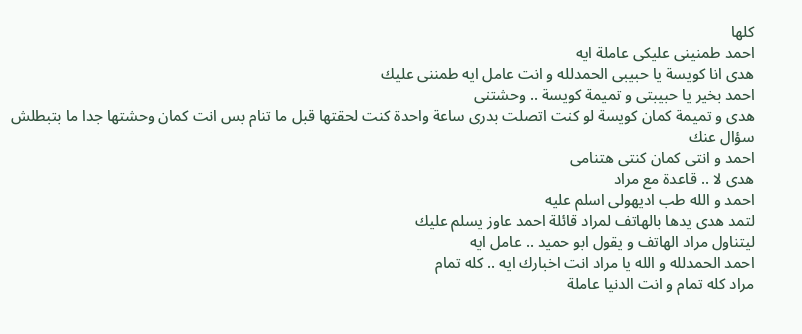كلها
احمد طمنينى عليكى عاملة ايه
هدى انا كويسة يا حبيبى الحمدلله و انت عامل ايه طمننى عليك
احمد بخير يا حبيبتى و تميمة كويسة .. وحشتنى
هدى و تميمة كمان كويسة لو كنت اتصلت بدرى ساعة واحدة كنت لحقتها قبل ما تنام بس انت كمان وحشتها جدا ما بتبطلش سؤال عنك
احمد و انتى كمان كنتى هتنامى
هدى لا .. قاعدة مع مراد
احمد و الله طب اديهولى اسلم عليه
لتمد هدى يدها بالهاتف لمراد قائلة احمد عاوز يسلم عليك
ليتناول مراد الهاتف و يقول ابو حميد .. عامل ايه
احمد الحمدلله و الله يا مراد انت اخبارك ايه .. كله تمام
مراد كله تمام و انت الدنيا عاملة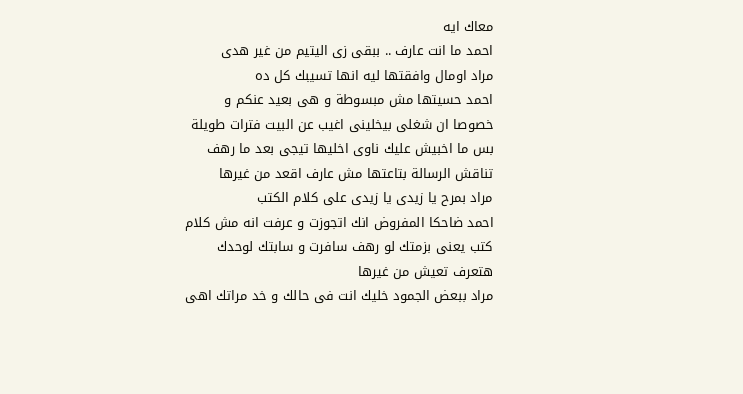معاك ايه
احمد ما انت عارف .. ببقى زى اليتيم من غير هدى
مراد اومال وافقتها ليه انها تسيبك كل ده
احمد حسيتها مش مبسوطة و هى بعيد عنكم و خصوصا ان شغلى بيخلينى اغيب عن البيت فترات طويلة بس ما اخبيش عليك ناوى اخليها تيجى بعد ما رهف تناقش الرسالة بتاعتها مش عارف اقعد من غيرها
مراد بمرح يا زيدى يا زيدى على كلام الكتب
احمد ضاحكا المفروض انك اتجوزت و عرفت انه مش كلام كتب يعنى بزمتك لو رهف سافرت و سابتك لوحدك هتعرف تعيش من غيرها
مراد ببعض الجمود خليك انت فى حالك و خد مراتك اهى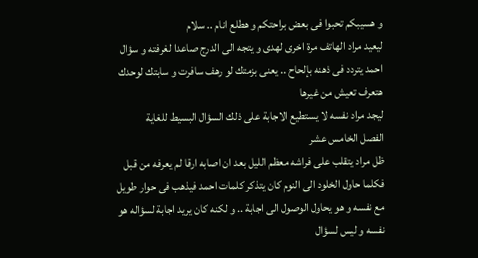و هسيبكم تحبوا فى بعض براحتكم و هطلع انام .. سلام
ليعيد مراد الهاتف مرة اخرى لهدى و يتجه الى الدرج صاعدا لغرفته و سؤال احمد يتردد فى ذهنه بإلحاح .. يعنى بزمتك لو رهف سافرت و سابتك لوحدك هتعرف تعيش من غيرها
ليجد مراد نفسه لا يستطيع الاجابة على ذلك السؤال البسيط للغاية
الفصل الخامس عشر
ظل مراد يتقلب على فراشه معظم الليل بعد ان اصابه ارقا لم يعرفه من قبل فكلما حاول الخلود الى النوم كان يتذكر كلمات احمد فيذهب فى حوار طويل مع نفسه و هو يحاول الوصول الى اجابة .. و لكنه كان يريد اجابة لسؤاله هو نفسه و ليس لسؤال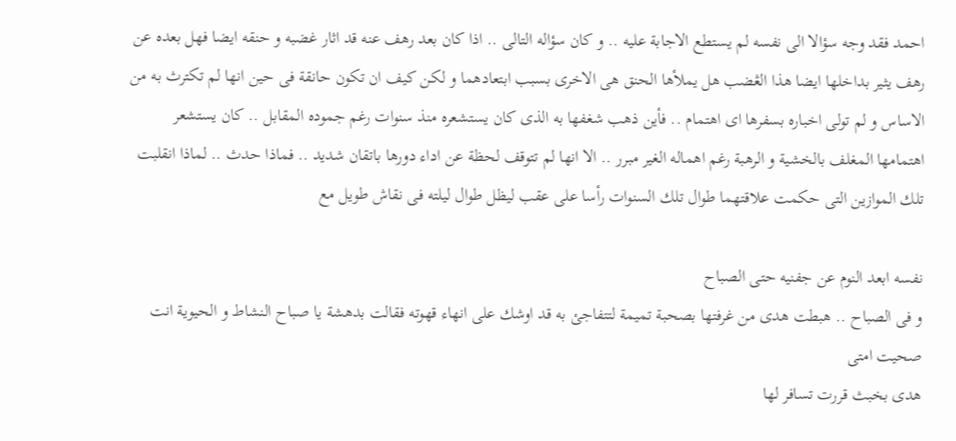احمد فقد وجه سؤالا الى نفسه لم يستطع الاجابة عليه .. و كان سؤاله التالى .. اذا كان بعد رهف عنه قد اثار غضبه و حنقه ايضا فهل بعده عن رهف يثير بداخلها ايضا هذا الڠضب هل يملأها الحنق هى الاخرى بسبب ابتعادهما و لكن كيف ان تكون حانقة فى حين انها لم تكترث به من الاساس و لم تولى اخباره بسفرها اى اهتمام .. فأين ذهب شغفها به الذى كان يستشعره منذ سنوات رغم جموده المقابل .. كان يستشعر اهتمامها المغلف بالخشية و الرهبة رغم اهماله الغير مبرر .. الا انها لم تتوقف لحظة عن اداء دورها باتقان شديد .. فماذا حدث .. لماذا انقلبت تلك الموازين التى حكمت علاقتهما طوال تلك السنوات رأسا على عقب ليظل طوال ليلته فى نقاش طويل مع

نفسه ابعد النوم عن جفنيه حتى الصباح
و فى الصباح .. هبطت هدى من غرفتها بصحبة تميمة لتتفاجئ به قد اوشك على انهاء قهوته فقالت بدهشة يا صباح النشاط و الحيوية انت صحيت امتى
هدى بخبث قررت تسافر لها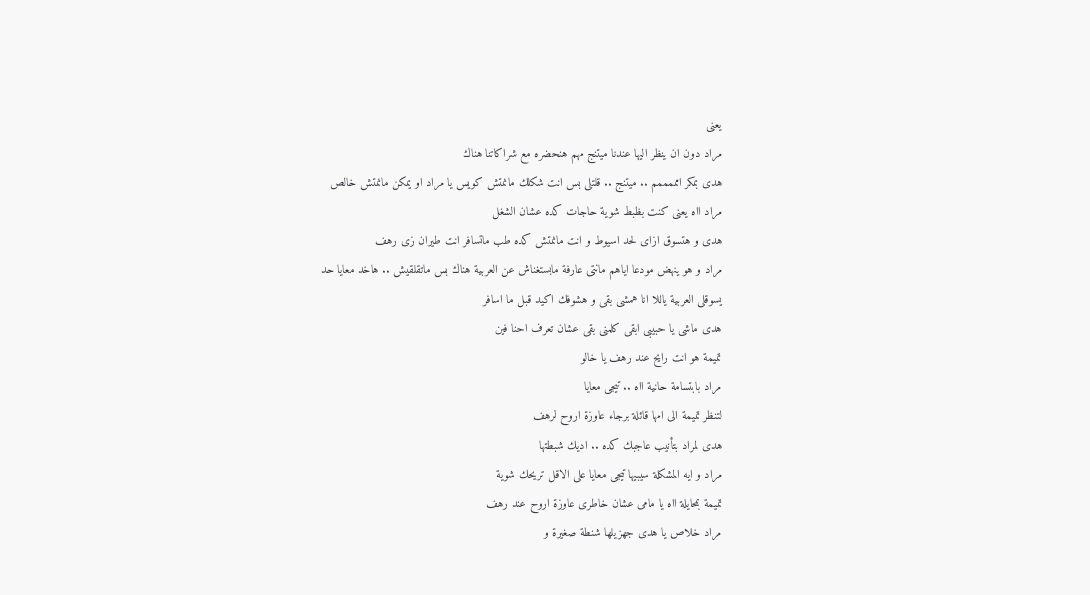يعنى
مراد دون ان ينظر اليها عندنا ميتنج مهم هنحضره مع شراكاتنا هناك
هدى بمكر امممممم .. ميتنج .. قلتلى بس انت شكلك مانمتش كويس يا مراد او يمكن مانمتش خالص
مراد ااه يعنى كنت بظبط شوية حاجات كده عشان الشغل
هدى و هتسوق ازاى لحد اسيوط و انت مانمتش كده طب ماتسافر انت طيران زى رهف
مراد و هو ينهض مودعا اياهم مانتى عارفة مابستغناش عن العربية هناك بس ماتقلقيش .. هاخد معايا حد
يسوقلى العربية ياللا انا همشى بقى و هشوفك اكيد قبل ما اسافر
هدى ماشى يا حبيبى ابقى كلمنى بقى عشان تعرف احنا فين
تميمة هو انت رايح عند رهف يا خالو
مراد بابتسامة حانية ااه .. تيجى معايا
لتنظر تميمة الى امها قائلة برجاء عاوزة اروح لرهف
هدى لمراد بتأنيب عاجبك كده .. اديك شبطتها
مراد و ايه المشكلة سيبيها تيجى معايا على الاقل تريحك شوية
تميمة بمحايلة ااه يا مامى عشان خاطرى عاوزة اروح عند رهف
مراد خلاص يا هدى جهزيلها شنطة صغيرة و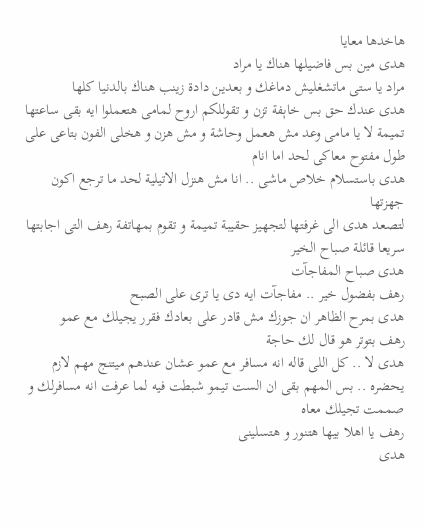هاخدها معايا
هدى مين بس فاضيلها هناك يا مراد
مراد يا ستى ماتشغليش دماغك و بعدين دادة زينب هناك بالدنيا كلها
هدى عندك حق بس خاېفة تزن و تقوللكم اروح لمامى هتعملوا ايه بقى ساعتها
تميمة لا يا مامى وعد مش هعمل وحاشة و مش هزن و هخلى الفون بتاعى على طول مفتوح معاكى لحد اما انام
هدى باستسلام خلاص ماشى .. انا مش هنزل الاتيلية لحد ما ترجع اكون جهزتها
لتصعد هدى الى غرفتها لتجهيز حقيبة تميمة و تقوم بمهاتفة رهف التى اجابتها سريعا قائلة صباح الخير
هدى صباح المفاجآت
رهف بفضول خير .. مفاجآت ايه دى يا ترى على الصبح
هدى بمرح الظاهر ان جوزك مش قادر على بعادك فقرر يجيلك مع عمو
رهف بتوتر هو قال لك حاجة
هدى لا .. كل اللى قاله انه مسافر مع عمو عشان عندهم ميتنج مهم لازم يحضره .. بس المهم بقى ان الست تيمو شبطت فيه لما عرفت انه مسافرلك و صممت تجيلك معاه
رهف يا اهلا بيها هتنور و هتسلينى
هدى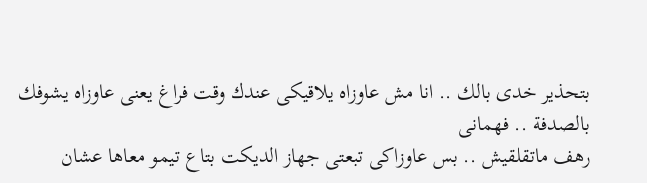بتحذير خدى بالك .. انا مش عاوزاه يلاقيكى عندك وقت فراغ يعنى عاوزاه يشوفك بالصدفة .. فهمانى
رهف ماتقلقيش .. بس عاوزاكى تبعتى جهاز الديكت بتاع تيمو معاها عشان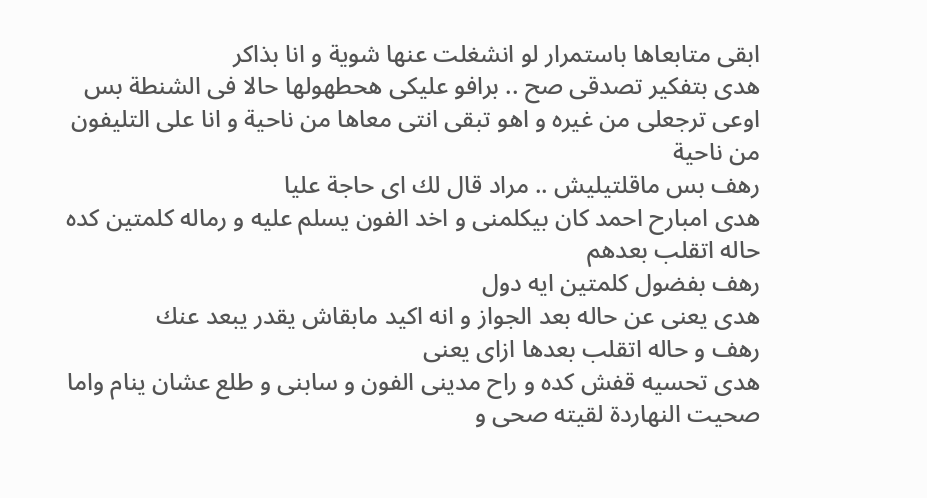ابقى متابعاها باستمرار لو انشغلت عنها شوية و انا بذاكر
هدى بتفكير تصدقى صح .. برافو عليكى هحطهولها حالا فى الشنطة بس اوعى ترجعلى من غيره و اهو تبقى انتى معاها من ناحية و انا على التليفون من ناحية
رهف بس ماقلتيليش .. مراد قال لك اى حاجة عليا
هدى امبارح احمد كان بيكلمنى و اخد الفون يسلم عليه و رماله كلمتين كده حاله اتقلب بعدهم
رهف بفضول كلمتين ايه دول
هدى يعنى عن حاله بعد الجواز و انه اكيد مابقاش يقدر يبعد عنك
رهف و حاله اتقلب بعدها ازاى يعنى
هدى تحسيه قفش كده و راح مدينى الفون و سابنى و طلع عشان ينام واما صحيت النهاردة لقيته صحى و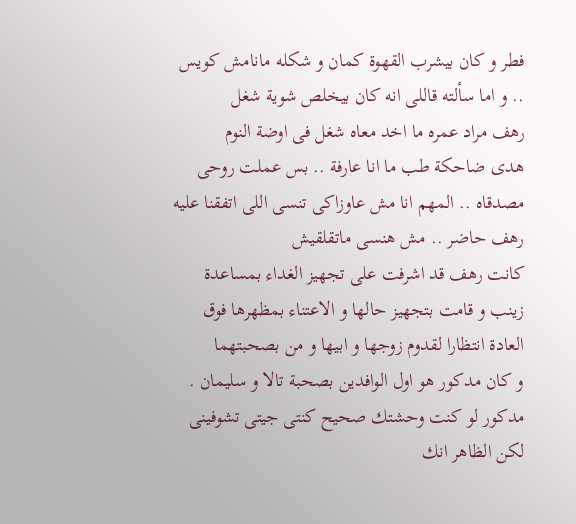فطر و كان بيشرب القهوة كمان و شكله مانامش كويس .. و اما سألته قاللى انه كان بيخلص شوية شغل
رهف مراد عمره ما اخد معاه شغل فى اوضة النوم
هدى ضاحكة طب ما انا عارفة .. بس عملت روحى مصدقاه .. المهم انا مش عاوزاكى تنسى اللى اتفقنا عليه
رهف حاضر .. مش هنسى ماتقلقيش
كانت رهف قد اشرفت على تجهيز الغداء بمساعدة زينب و قامت بتجهيز حالها و الاعتناء بمظهرها فوق العادة انتظارا لقدوم زوجها و ابيها و من بصحبتهما
و كان مدكور هو اول الوافدين بصحبة تالا و سليمان .
مدكور لو كنت وحشتك صحيح كنتى جيتى تشوفينى لكن الظاهر انك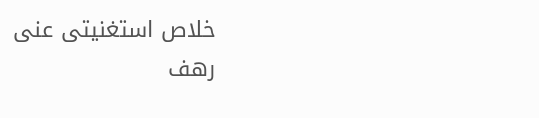خلاص استغنيتى عنى
رهف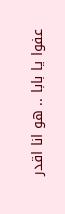عفوا يا بابا .. هو انا اقدر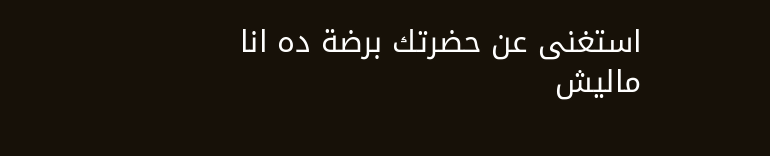استغنى عن حضرتك برضة ده انا ماليش